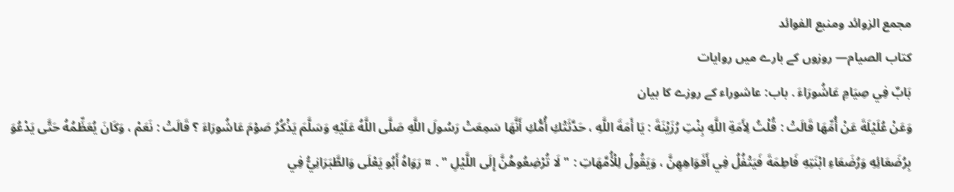مجمع الزوائد ومنبع الفوائد
كتاب الصيام— روزوں کے بارے میں روایات
بَابٌ فِي صِيَامِ عَاشُورَاءَ . باب: عاشوراء کے روزے کا بیان
وَعَنْ عُلَيْلَةَ عَنْ أُمِّهَا قَالَتْ : قُلْتُ لِأَمَةِ اللَّهِ بِنْتِ رُزَيْنَةَ : يَا أَمَةَ اللَّهِ ، حَدَّثَتْكِ أُمُّكِ أَنَّهَا سَمِعَتْ رَسُولَ اللَّهِ صَلَّى اللَّهُ عَلَيْهِ وَسَلَّمَ يَذْكُرُ صَوْمَ عَاشُورَاءَ ؟ قَالَتْ : نَعَمْ ، وَكَانَ يُعَظِّمُهُ حَتَّى يَدْعُوَ بِرُضَعَائِهِ وَرُضَعَاءِ ابْنَتِهِ فَاطِمَةَ فَيَتْفُلُ فِي أَفَوَاهِهِنَّ ، وَيَقُولُ لِلْأُمَّهَاتِ : " لَا تُرْضِعُوهُنَّ إِلَى اللَّيْلِ " . ¤ رَوَاهُ أَبُو يَعْلَى وَالطَّبَرَانِيُّ فِي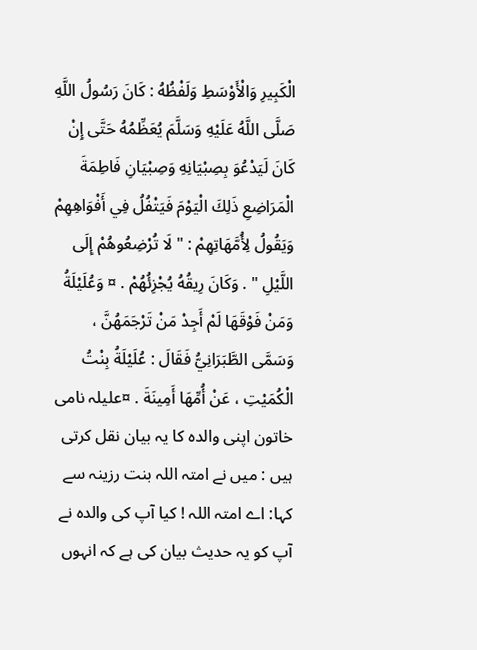الْكَبِيرِ وَالْأَوْسَطِ وَلَفْظُهُ : كَانَ رَسُولُ اللَّهِ صَلَّى اللَّهُ عَلَيْهِ وَسَلَّمَ يُعَظِّمُهُ حَتَّى إِنْ كَانَ لَيَدْعُوَ بِصِبْيَانِهِ وَصِبْيَانِ فَاطِمَةَ الْمَرَاضِعِ ذَلِكَ الْيَوْمَ فَيَتْفُلُ فِي أَفْوَاهِهِمْ وَيَقُولُ لِأُمَّهَاتِهِمْ : " لَا تُرْضِعُوهُمْ إِلَى اللَّيْلِ " . وَكَانَ رِيقُهُ يُجْزِئُهُمْ . ¤ وَعُلَيْلَةُ وَمَنْ فَوْقَهَا لَمْ أَجِدْ مَنْ تَرْجَمَهُنَّ ، وَسَمَّى الطَّبَرَانِيُّ فَقَالَ : عُلَيْلَةُ بِنْتُ الْكُمَيْتِ ، عَنْ أُمِّهَا أَمِينَةَ . ¤علیلہ نامی خاتون اپنی والدہ کا یہ بیان نقل کرتی ہیں : میں نے امتہ اللہ بنت رزینہ سے کہا: اے امتہ اللہ ! کیا آپ کی والدہ نے آپ کو یہ حدیث بیان کی ہے کہ انہوں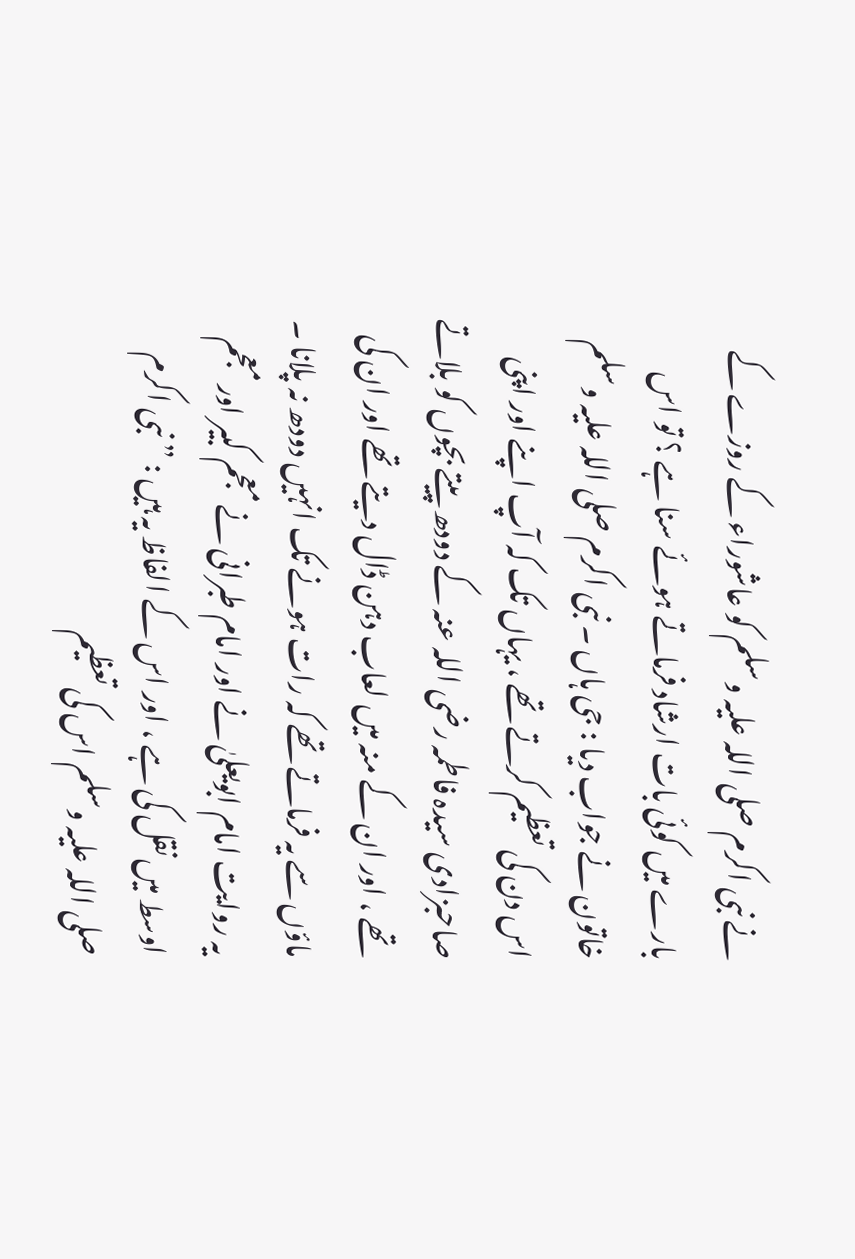نے نبی اکرم صلی اللہ علیہ وسلم کو عاشوراء کے روزے کے بارے میں کوئی بات ارشاد فرماتے ہوئے سنا ہے ؟ تو اس خاتون نے جواب دیا : جی ہاں ۔ نبی اکرم صلی اللہ علیہ وسلم اس دن کی تعظیم کرتے تھے ، یہاں تک کہ آپ اپنے اور اپنی صاحبزادی سیدہ فاطمہ رضی اللہ عنہ کے دودھ پیتے بچوں کو بلاتے تھے ، اور ان کے منہ میں لعاب دہن ڈال دیتے تھے اور ان کی ماؤں سے یہ فرماتے تھے کہ رات ہونے تک انہیں دودھ نہ پلانا ۔
یہ روایت امام ابویعلیٰ نے اور امام طبرانی نے معجم کبیر اور معجم اوسط میں نقل کی ہے ، اور اس کے الفاظ یہ ہیں : ” نبی اکرم صلی اللہ علیہ وسلم اس کی تعظیم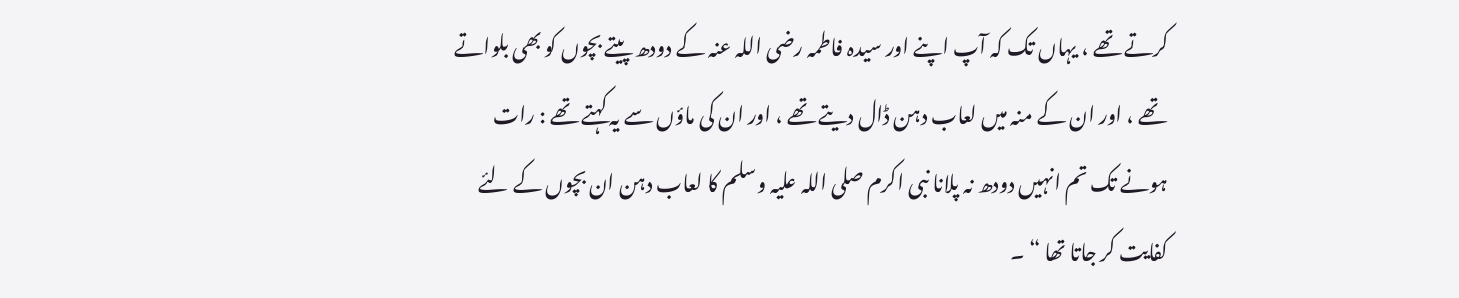کرتے تھے ، یہاں تک کہ آپ اپنے اور سیدہ فاطمہ رضی اللہ عنہ کے دودھ پیتے بچوں کو بھی بلواتے تھے ، اور ان کے منہ میں لعاب دہن ڈال دیتے تھے ، اور ان کی ماؤں سے یہ کہتے تھے : رات ہونے تک تم انہیں دودھ نہ پلانا نبی اکرم صلی اللہ علیہ وسلم کا لعاب دہن ان بچوں کے لئے کفایت کر جاتا تھا “ ۔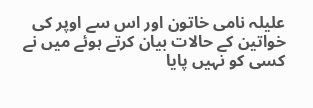علیلہ نامی خاتون اور اس سے اوپر کی خواتین کے حالات بیان کرتے ہوئے میں نے کسی کو نہیں پایا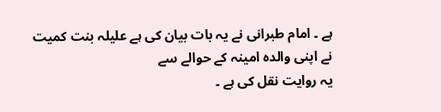ہے ۔ امام طبرانی نے یہ بات بیان کی ہے علیلہ بنت کمیت نے اپنی والدہ امینہ کے حوالے سے
یہ روایت نقل کی ہے ۔